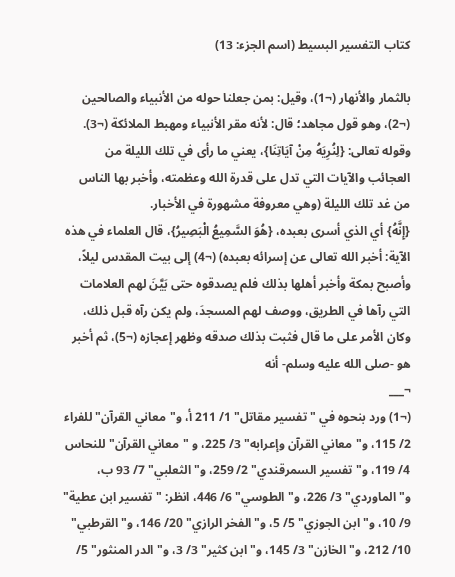كتاب التفسير البسيط (اسم الجزء: 13)

بالثمار والأنهار (¬1)، وقيل: بمن جعلنا حوله من الأنبياء والصالحين (¬2)، وهو قول مجاهد؛ قال: لأنه مقر الأنبياء ومهبط الملائكة (¬3).
وقوله تعالى: {لِنُرِيَهُ مِنْ آيَاتِنَا}، يعني ما رأى في تلك الليلة من العجائب والآيات التي تدل على قدرة الله وعظمته، وأخبر بها الناس من غد تلك الليلة (وهي معروفة مشهورة في الأخبار.
{إِنَّهُ} أي الذي أسرى بعبده، {هُوَ السَّمِيعُ الْبَصِيرُ}، قال العلماء في هذه الآية: أخبر الله تعالى عن إسرائه بعبده) (¬4) إلى بيت المقدس ليلاً، وأصبح بمكة وأخبر أهلها بذلك فلم يصدقوه حتى بَيَّنَ لهم العلامات التي رآها في الطريق، ووصف لهم المسجدَ، ولم يكن رآه قبل ذلك، وكان الأمر على ما قال فثبت بذلك صدقه وظهر إعجازه (¬5)، ثم أخبر هو -صلى الله عليه وسلم- أنه
¬___
(¬1) ورد بنحوه في "تفسير مقاتل" 1/ 211 أ، و"معاني القرآن" للفراء 2/ 115، و"معاني القرآن وإعرابه" 3/ 225، و "معاني القرآن" للنحاس 4/ 119، و"تفسير السمرقندي" 2/ 259، و"الثعلبي" 7/ 93 ب، و"الماوردي" 3/ 226، و"الطوسي" 6/ 446، انظر: "تفسير ابن عطية" 9/ 10، و"ابن الجوزي" 5/ 5، و"الفخر الرازي" 20/ 146، و"القرطبي" 10/ 212، و"الخازن" 3/ 145، و"ابن كثير" 3/ 3، و"الدر المنثور" 5/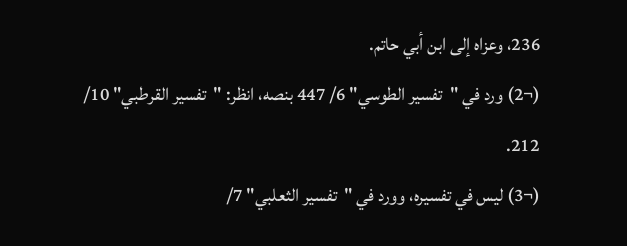236، وعزاه إلى ابن أبي حاتم.
(¬2) ورد في "تفسير الطوسي" 6/ 447 بنصه، انظر: "تفسير القرطبي" 10/ 212.
(¬3) ليس في تفسيره، وورد في "تفسير الثعلبي" 7/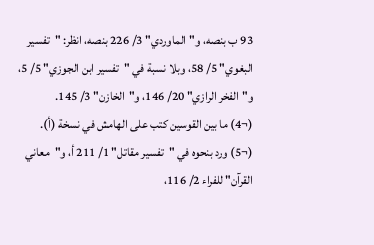93 ب بنصه، و"الماوردي" 3/ 226 بنصه، انظر: "تفسير البغوي" 5/ 58، وبلا نسبة في "تفسير ابن الجوزي" 5/ 5، و"الفخر الرازي" 20/ 146، و"الخازن" 3/ 145.
(¬4) ما بين القوسين كتب على الهامش في نسخة (أ).
(¬5) ورد بنحوه في "تفسير مقاتل" 1/ 211 أ، و"معاني القرآن" للفراء 2/ 116،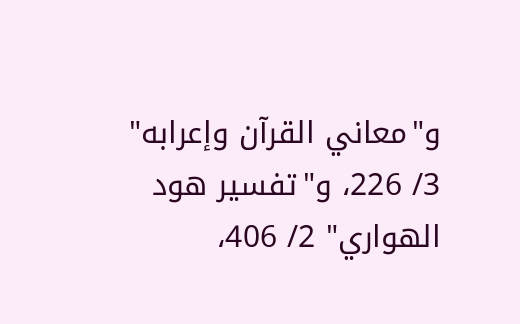و"معاني القرآن وإعرابه" 3/ 226، و"تفسير هود الهواري" 2/ 406،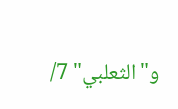و"الثعلبي" 7/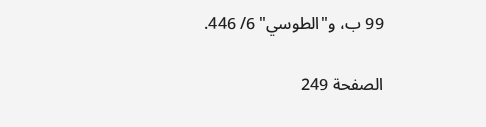99 ب، و"الطوسي" 6/ 446.

الصفحة 249